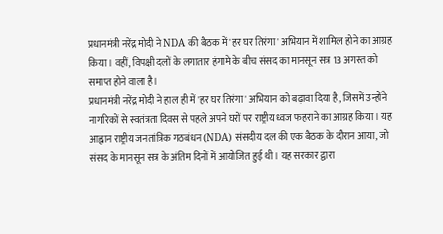प्रधानमंत्री नरेंद्र मोदी ने NDA की बैठक में 'हर घर तिरंगा' अभियान में शामिल होने का आग्रह किया। वहीं, विपक्षी दलों के लगातार हंगामे के बीच संसद का मानसून सत्र 13 अगस्त को समाप्त होने वाला है।
प्रधानमंत्री नरेंद्र मोदी ने हाल ही में 'हर घर तिरंगा' अभियान को बढ़ावा दिया है, जिसमें उन्होंने नागरिकों से स्वतंत्रता दिवस से पहले अपने घरों पर राष्ट्रीय ध्वज फहराने का आग्रह किया। यह आह्वान राष्ट्रीय जनतांत्रिक गठबंधन (NDA) संसदीय दल की एक बैठक के दौरान आया, जो संसद के मानसून सत्र के अंतिम दिनों में आयोजित हुई थी। यह सरकार द्वारा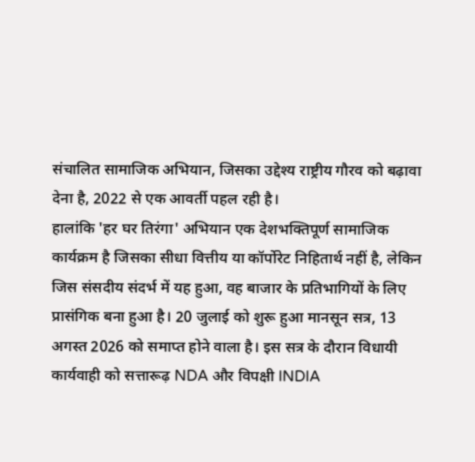संचालित सामाजिक अभियान, जिसका उद्देश्य राष्ट्रीय गौरव को बढ़ावा देना है, 2022 से एक आवर्ती पहल रही है।
हालांकि 'हर घर तिरंगा' अभियान एक देशभक्तिपूर्ण सामाजिक कार्यक्रम है जिसका सीधा वित्तीय या कॉर्पोरेट निहितार्थ नहीं है, लेकिन जिस संसदीय संदर्भ में यह हुआ, वह बाजार के प्रतिभागियों के लिए प्रासंगिक बना हुआ है। 20 जुलाई को शुरू हुआ मानसून सत्र, 13 अगस्त 2026 को समाप्त होने वाला है। इस सत्र के दौरान विधायी कार्यवाही को सत्तारूढ़ NDA और विपक्षी INDIA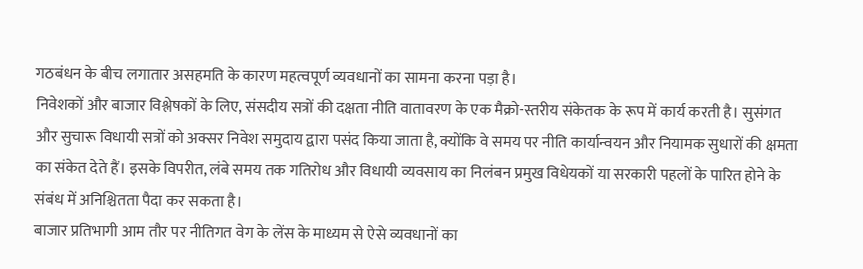गठबंधन के बीच लगातार असहमति के कारण महत्वपूर्ण व्यवधानों का सामना करना पड़ा है।
निवेशकों और बाजार विश्लेषकों के लिए, संसदीय सत्रों की दक्षता नीति वातावरण के एक मैक्रो-स्तरीय संकेतक के रूप में कार्य करती है। सुसंगत और सुचारू विधायी सत्रों को अक्सर निवेश समुदाय द्वारा पसंद किया जाता है, क्योंकि वे समय पर नीति कार्यान्वयन और नियामक सुधारों की क्षमता का संकेत देते हैं। इसके विपरीत, लंबे समय तक गतिरोध और विधायी व्यवसाय का निलंबन प्रमुख विधेयकों या सरकारी पहलों के पारित होने के संबंध में अनिश्चितता पैदा कर सकता है।
बाजार प्रतिभागी आम तौर पर नीतिगत वेग के लेंस के माध्यम से ऐसे व्यवधानों का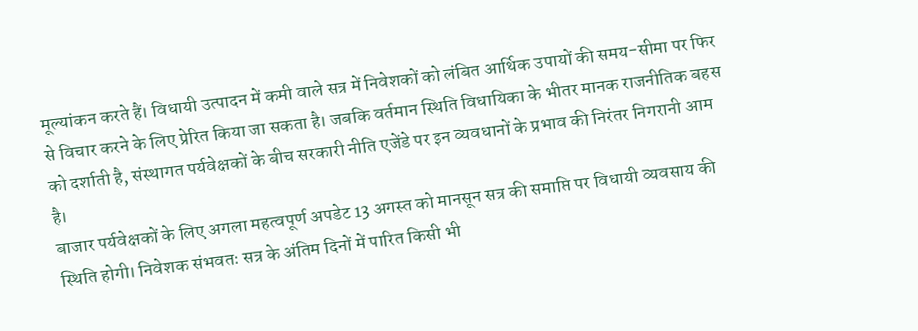मूल्यांकन करते हैं। विधायी उत्पादन में कमी वाले सत्र में निवेशकों को लंबित आर्थिक उपायों की समय-सीमा पर फिर से विचार करने के लिए प्रेरित किया जा सकता है। जबकि वर्तमान स्थिति विधायिका के भीतर मानक राजनीतिक बहस को दर्शाती है, संस्थागत पर्यवेक्षकों के बीच सरकारी नीति एजेंडे पर इन व्यवधानों के प्रभाव की निरंतर निगरानी आम है।
बाजार पर्यवेक्षकों के लिए अगला महत्वपूर्ण अपडेट 13 अगस्त को मानसून सत्र की समाप्ति पर विधायी व्यवसाय की स्थिति होगी। निवेशक संभवतः सत्र के अंतिम दिनों में पारित किसी भी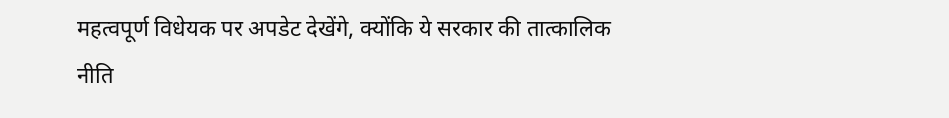महत्वपूर्ण विधेयक पर अपडेट देखेंगे, क्योंकि ये सरकार की तात्कालिक नीति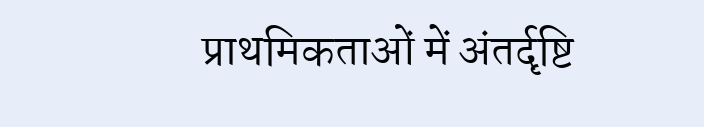प्राथमिकताओं में अंतर्दृष्टि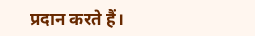प्रदान करते हैं।